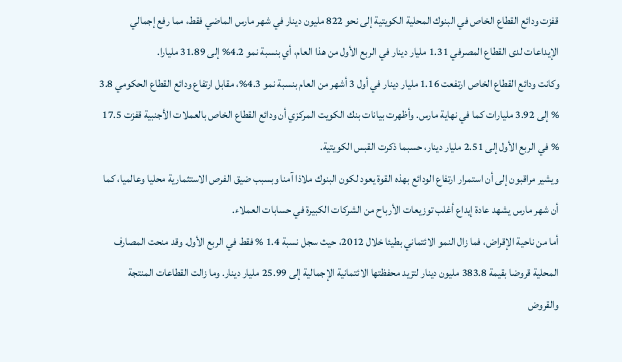قفزت ودائع القطاع الخاص في البنوك المحلية الكويتية إلى نحو 822 مليون دينار في شهر مارس الماضي فقط، مما رفع إجمالي الإيداعات لدى القطاع المصرفي 1.31 مليار دينار في الربع الأول من هذا العام، أي بنسبة نمو 4.2% إلى 31.89 مليارا.
وكانت ودائع القطاع الخاص ارتفعت 1.16 مليار دينار في أول 3 أشهر من العام بنسبة نمو 4.3%، مقابل ارتفاع ودائع القطاع الحكومي 3.8 % إلى 3.92 مليارات كما في نهاية مارس. وأظهرت بيانات بنك الكويت المركزي أن ودائع القطاع الخاص بالعملات الأجنبية قفزت 17.5 % في الربع الأول إلى 2.51 مليار دينار، حسبما ذكرت القبس الكويتية.
ويشير مراقبون إلى أن استمرار ارتفاع الودائع بهذه القوة يعود لكون البنوك ملاذا آمنا وبسبب ضيق الفرص الاستثمارية محليا وعالميا، كما أن شهر مارس يشهد عادة إيداع أغلب توزيعات الأرباح من الشركات الكبيرة في حسابات العملاء.
أما من ناحية الإقراض، فما زال النمو الائتماني بطيئا خلال 2012، حيث سجل نسبة 1.4 % فقط في الربع الأول. وقد منحت المصارف المحلية قروضا بقيمة 383.8 مليون دينار لتزيد محفظتها الائتمانية الإجمالية إلى 25.99 مليار دينار. وما زالت القطاعات المنتجة والقروض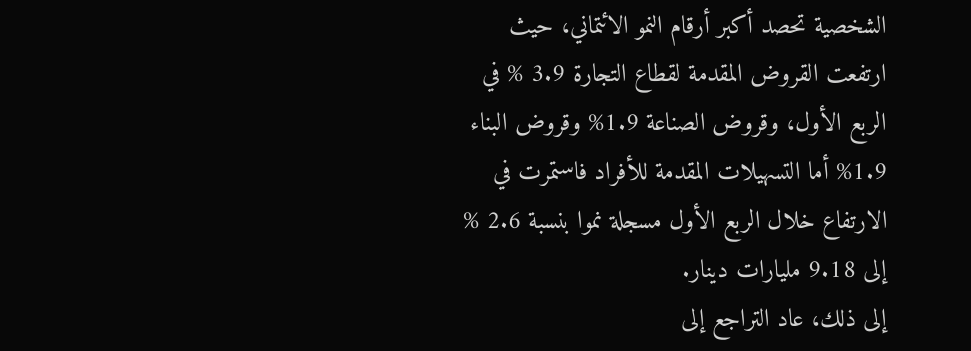الشخصية تحصد أكبر أرقام النمو الائتماني، حيث ارتفعت القروض المقدمة لقطاع التجارة 3.9 % في الربع الأول، وقروض الصناعة 1.9% وقروض البناء 1.9% أما التسهيلات المقدمة للأفراد فاستمرت في الارتفاع خلال الربع الأول مسجلة نموا بنسبة 2.6 % إلى 9.18 مليارات دينار.
إلى ذلك، عاد التراجع إلى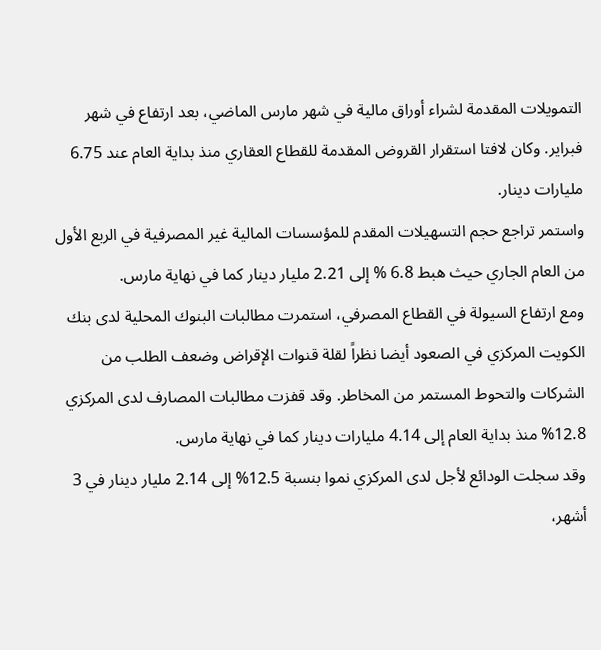التمويلات المقدمة لشراء أوراق مالية في شهر مارس الماضي، بعد ارتفاع في شهر فبراير. وكان لافتا استقرار القروض المقدمة للقطاع العقاري منذ بداية العام عند 6.75 مليارات دينار.
واستمر تراجع حجم التسهيلات المقدم للمؤسسات المالية غير المصرفية في الربع الأول من العام الجاري حيث هبط 6.8 % إلى 2.21 مليار دينار كما في نهاية مارس.
ومع ارتفاع السيولة في القطاع المصرفي، استمرت مطالبات البنوك المحلية لدى بنك الكويت المركزي في الصعود أيضا نظراً لقلة قنوات الإقراض وضعف الطلب من الشركات والتحوط المستمر من المخاطر. وقد قفزت مطالبات المصارف لدى المركزي 12.8% منذ بداية العام إلى 4.14 مليارات دينار كما في نهاية مارس.
وقد سجلت الودائع لأجل لدى المركزي نموا بنسبة 12.5% إلى 2.14 مليار دينار في 3 أشهر،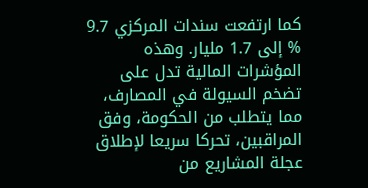كما ارتفعت سندات المركزي 9.7 % إلى 1.7 مليار. وهذه المؤشرات المالية تدل على تضخم السيولة في المصارف، مما يتطلب من الحكومة، وفق المراقبين، تحركا سريعا لإطلاق عجلة المشاريع من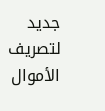جديد لتصريف الأموال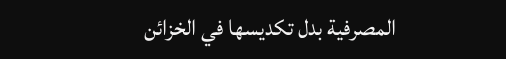المصرفية بدل تكديسها في الخزائن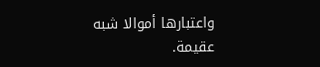واعتبارها أموالا شبه عقيمة.